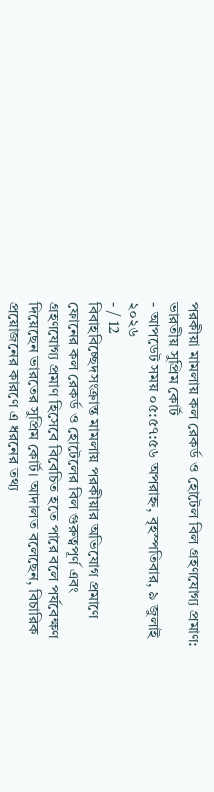পরকীয়া মামলায় কল রেকর্ড ও হোটেল বিল গ্রহণযোগ্য প্রমাণ: ভারতীয় সুপ্রিম কোর্ট
- আপডেট সময় ০৫:৫৭:৫৬ অপরাহ্ন, বৃহস্পতিবার, ৯ জুলাই ২০২৬
- / 12
বিবাহবিচ্ছেদসংক্রান্ত মামলায় পরকীয়ার অভিযোগ প্রমাণে ফোনের কল রেকর্ড ও হোটেলের বিল গুরুত্বপূর্ণ এবং গ্রহণযোগ্য প্রমাণ হিসেবে বিবেচিত হতে পারে বলে পর্যবেক্ষণ দিয়েছেন ভারতের সুপ্রিম কোর্ট। আদালত বলেছেন, বিচারিক প্রয়োজনের কারণে এ ধরনের তথ্য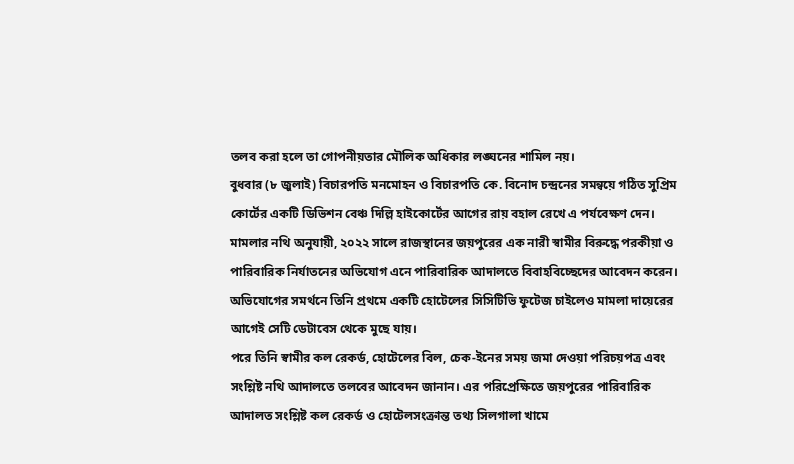তলব করা হলে তা গোপনীয়তার মৌলিক অধিকার লঙ্ঘনের শামিল নয়।
বুধবার (৮ জুলাই) বিচারপতি মনমোহন ও বিচারপতি কে. বিনোদ চন্দ্রনের সমন্বয়ে গঠিত সুপ্রিম কোর্টের একটি ডিভিশন বেঞ্চ দিল্লি হাইকোর্টের আগের রায় বহাল রেখে এ পর্যবেক্ষণ দেন।
মামলার নথি অনুযায়ী, ২০২২ সালে রাজস্থানের জয়পুরের এক নারী স্বামীর বিরুদ্ধে পরকীয়া ও পারিবারিক নির্যাতনের অভিযোগ এনে পারিবারিক আদালতে বিবাহবিচ্ছেদের আবেদন করেন। অভিযোগের সমর্থনে তিনি প্রথমে একটি হোটেলের সিসিটিভি ফুটেজ চাইলেও মামলা দায়েরের আগেই সেটি ডেটাবেস থেকে মুছে যায়।
পরে তিনি স্বামীর কল রেকর্ড, হোটেলের বিল, চেক-ইনের সময় জমা দেওয়া পরিচয়পত্র এবং সংশ্লিষ্ট নথি আদালতে তলবের আবেদন জানান। এর পরিপ্রেক্ষিতে জয়পুরের পারিবারিক আদালত সংশ্লিষ্ট কল রেকর্ড ও হোটেলসংক্রান্ত তথ্য সিলগালা খামে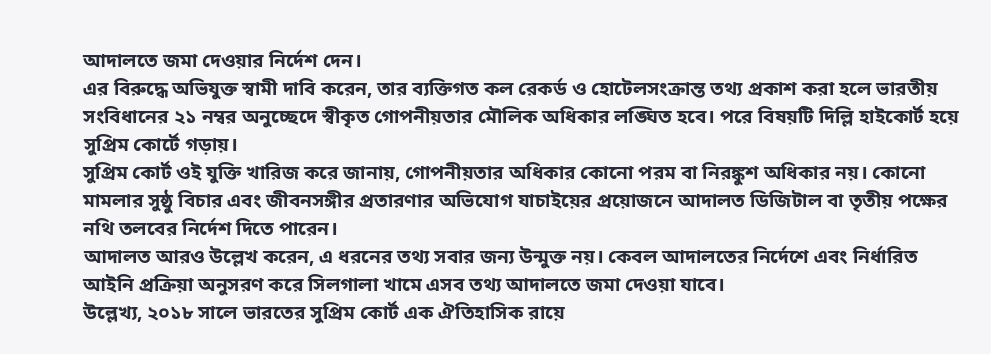আদালতে জমা দেওয়ার নির্দেশ দেন।
এর বিরুদ্ধে অভিযুক্ত স্বামী দাবি করেন, তার ব্যক্তিগত কল রেকর্ড ও হোটেলসংক্রান্ত তথ্য প্রকাশ করা হলে ভারতীয় সংবিধানের ২১ নম্বর অনুচ্ছেদে স্বীকৃত গোপনীয়তার মৌলিক অধিকার লঙ্ঘিত হবে। পরে বিষয়টি দিল্লি হাইকোর্ট হয়ে সুপ্রিম কোর্টে গড়ায়।
সুপ্রিম কোর্ট ওই যুক্তি খারিজ করে জানায়, গোপনীয়তার অধিকার কোনো পরম বা নিরঙ্কুশ অধিকার নয়। কোনো মামলার সুষ্ঠু বিচার এবং জীবনসঙ্গীর প্রতারণার অভিযোগ যাচাইয়ের প্রয়োজনে আদালত ডিজিটাল বা তৃতীয় পক্ষের নথি তলবের নির্দেশ দিতে পারেন।
আদালত আরও উল্লেখ করেন, এ ধরনের তথ্য সবার জন্য উন্মুক্ত নয়। কেবল আদালতের নির্দেশে এবং নির্ধারিত আইনি প্রক্রিয়া অনুসরণ করে সিলগালা খামে এসব তথ্য আদালতে জমা দেওয়া যাবে।
উল্লেখ্য, ২০১৮ সালে ভারতের সুপ্রিম কোর্ট এক ঐতিহাসিক রায়ে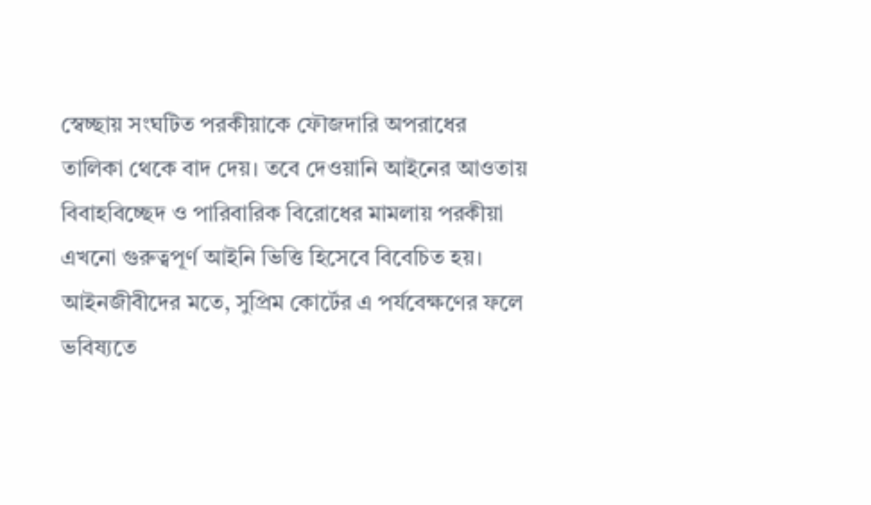স্বেচ্ছায় সংঘটিত পরকীয়াকে ফৌজদারি অপরাধের তালিকা থেকে বাদ দেয়। তবে দেওয়ানি আইনের আওতায় বিবাহবিচ্ছেদ ও পারিবারিক বিরোধের মামলায় পরকীয়া এখনো গুরুত্বপূর্ণ আইনি ভিত্তি হিসেবে বিবেচিত হয়।
আইনজীবীদের মতে, সুপ্রিম কোর্টের এ পর্যবেক্ষণের ফলে ভবিষ্যতে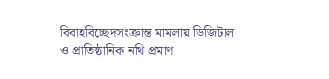বিবাহবিচ্ছেদসংক্রান্ত মামলায় ডিজিটাল ও প্রাতিষ্ঠানিক নথি প্রমাণ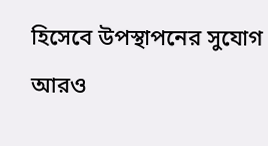হিসেবে উপস্থাপনের সুযোগ আরও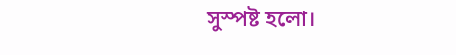সুস্পষ্ট হলো।